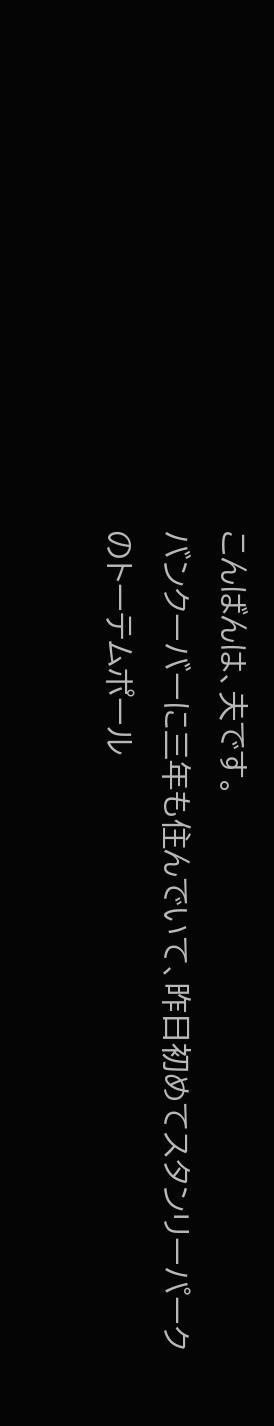こんばんは、夫です。
バンクーバーに三年も住んでいて、昨日初めてスタンリーパークのトーテムポール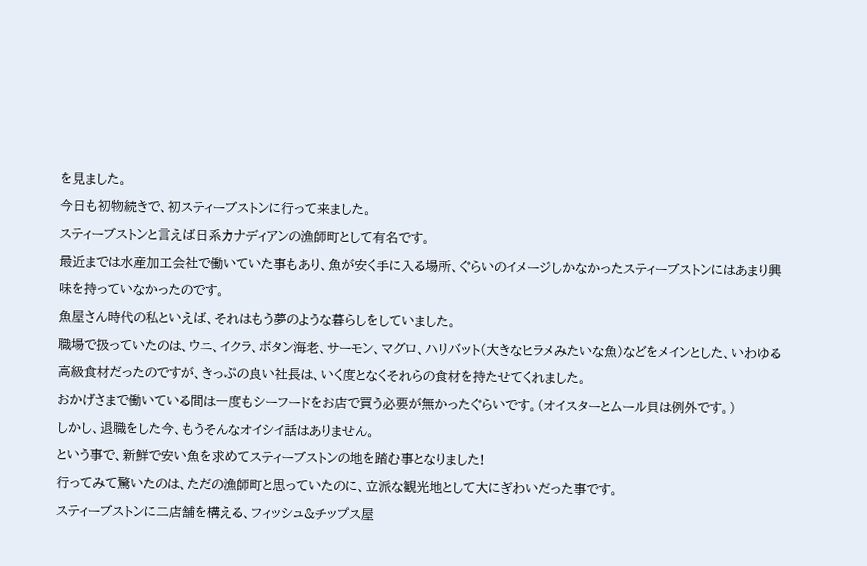を見ました。
今日も初物続きで、初スティーブストンに行って来ました。
スティーブストンと言えば日系カナディアンの漁師町として有名です。
最近までは水産加工会社で働いていた事もあり、魚が安く手に入る場所、ぐらいのイメージしかなかったスティーブストンにはあまり興味を持っていなかったのです。
魚屋さん時代の私といえば、それはもう夢のような暮らしをしていました。
職場で扱っていたのは、ウニ、イクラ、ボタン海老、サーモン、マグロ、ハリバット(大きなヒラメみたいな魚)などをメインとした、いわゆる高級食材だったのですが、きっぷの良い社長は、いく度となくそれらの食材を持たせてくれました。
おかげさまで働いている間は一度もシーフードをお店で買う必要が無かったぐらいです。(オイスターとムール貝は例外です。)
しかし、退職をした今、もうそんなオイシイ話はありません。
という事で、新鮮で安い魚を求めてスティーブストンの地を踏む事となりました!
行ってみて驚いたのは、ただの漁師町と思っていたのに、立派な観光地として大にぎわいだった事です。
スティーブストンに二店舗を構える、フィッシュ&チップス屋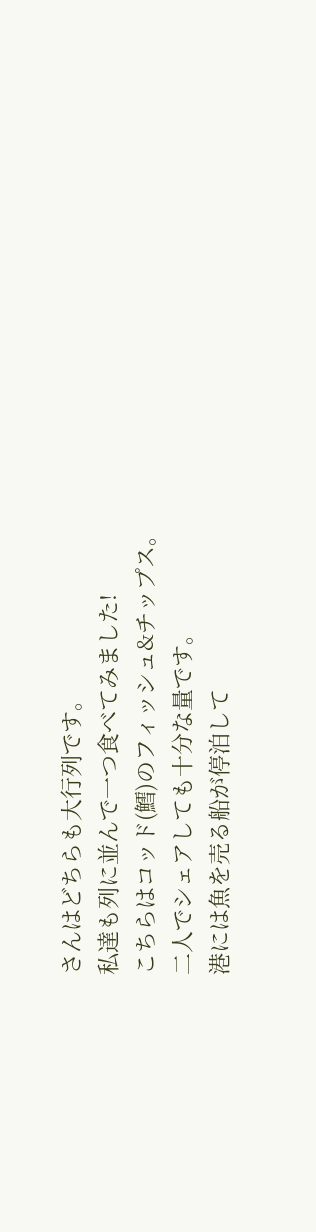さんはどちらも大行列です。
私達も列に並んで一つ食べてみました!
こちらはコッド(鱈)のフィッシュ&チップス。
二人でシェアしても十分な量です。
港には魚を売る船が停泊して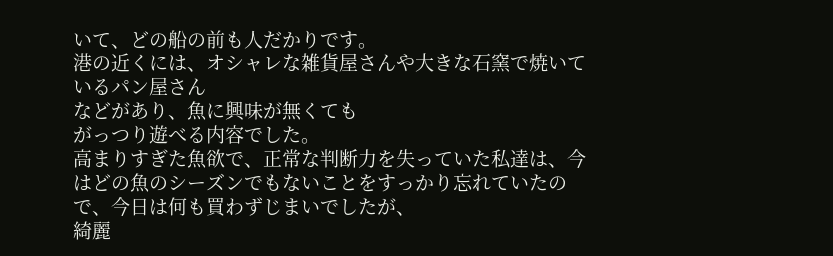いて、どの船の前も人だかりです。
港の近くには、オシャレな雑貨屋さんや大きな石窯で焼いているパン屋さん
などがあり、魚に興味が無くても
がっつり遊べる内容でした。
高まりすぎた魚欲で、正常な判断力を失っていた私達は、今はどの魚のシーズンでもないことをすっかり忘れていたので、今日は何も買わずじまいでしたが、
綺麗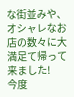な街並みや、オシャレなお店の数々に大満足て帰って来ました!
今度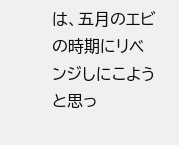は、五月のエビの時期にリベンジしにこようと思っ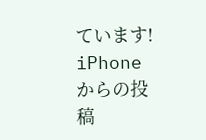ています!
iPhoneからの投稿